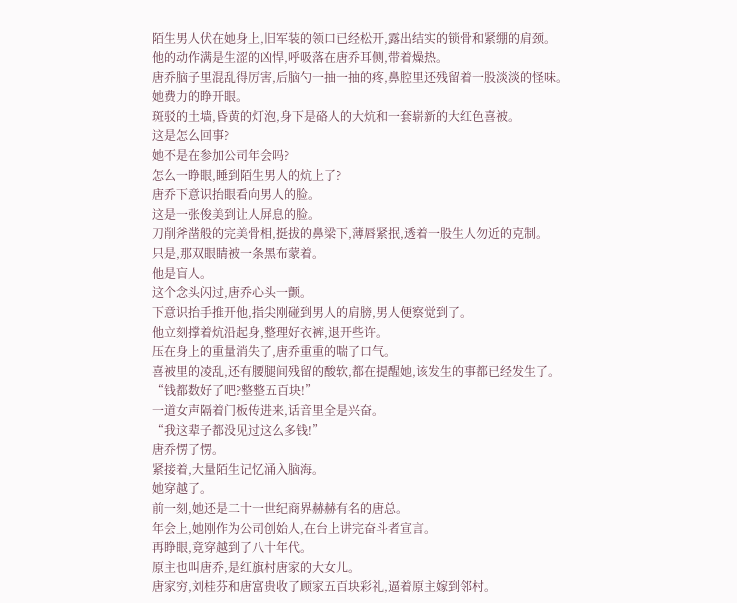陌生男人伏在她身上,旧军装的领口已经松开,露出结实的锁骨和紧绷的肩颈。
他的动作满是生涩的凶悍,呼吸落在唐乔耳侧,带着燥热。
唐乔脑子里混乱得厉害,后脑勺一抽一抽的疼,鼻腔里还残留着一股淡淡的怪味。
她费力的睁开眼。
斑驳的土墙,昏黄的灯泡,身下是硌人的大炕和一套崭新的大红色喜被。
这是怎么回事?
她不是在参加公司年会吗?
怎么一睁眼,睡到陌生男人的炕上了?
唐乔下意识抬眼看向男人的脸。
这是一张俊美到让人屏息的脸。
刀削斧凿般的完美骨相,挺拔的鼻梁下,薄唇紧抿,透着一股生人勿近的克制。
只是,那双眼睛被一条黑布蒙着。
他是盲人。
这个念头闪过,唐乔心头一颤。
下意识抬手推开他,指尖刚碰到男人的肩膀,男人便察觉到了。
他立刻撑着炕沿起身,整理好衣裤,退开些许。
压在身上的重量消失了,唐乔重重的喘了口气。
喜被里的凌乱,还有腰腿间残留的酸软,都在提醒她,该发生的事都已经发生了。
“钱都数好了吧?整整五百块!”
一道女声隔着门板传进来,话音里全是兴奋。
“我这辈子都没见过这么多钱!”
唐乔愣了愣。
紧接着,大量陌生记忆涌入脑海。
她穿越了。
前一刻,她还是二十一世纪商界赫赫有名的唐总。
年会上,她刚作为公司创始人,在台上讲完奋斗者宣言。
再睁眼,竟穿越到了八十年代。
原主也叫唐乔,是红旗村唐家的大女儿。
唐家穷,刘桂芬和唐富贵收了顾家五百块彩礼,逼着原主嫁到邻村。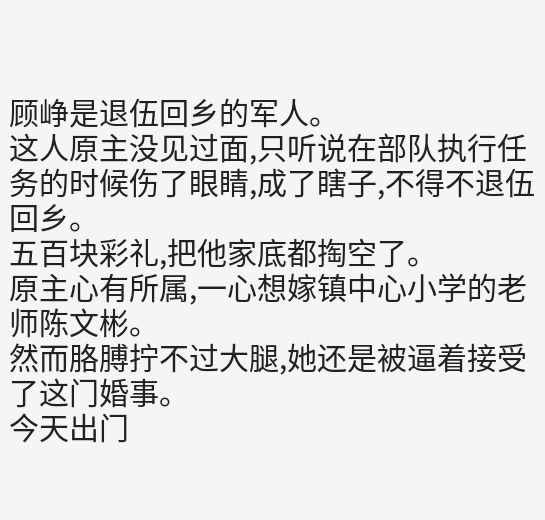顾峥是退伍回乡的军人。
这人原主没见过面,只听说在部队执行任务的时候伤了眼睛,成了瞎子,不得不退伍回乡。
五百块彩礼,把他家底都掏空了。
原主心有所属,一心想嫁镇中心小学的老师陈文彬。
然而胳膊拧不过大腿,她还是被逼着接受了这门婚事。
今天出门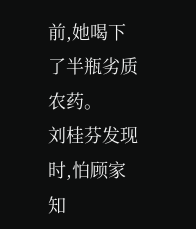前,她喝下了半瓶劣质农药。
刘桂芬发现时,怕顾家知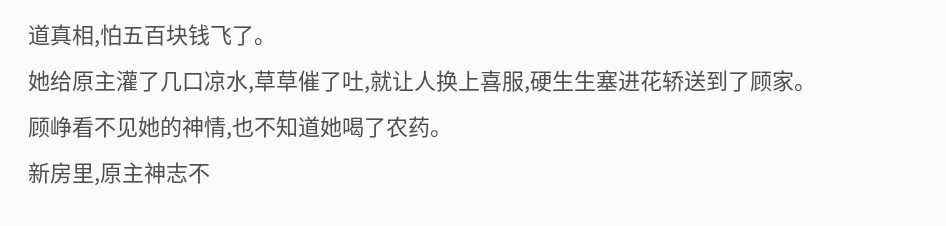道真相,怕五百块钱飞了。
她给原主灌了几口凉水,草草催了吐,就让人换上喜服,硬生生塞进花轿送到了顾家。
顾峥看不见她的神情,也不知道她喝了农药。
新房里,原主神志不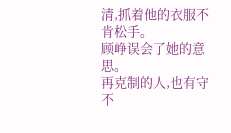清,抓着他的衣服不肯松手。
顾峥误会了她的意思。
再克制的人,也有守不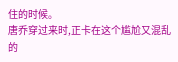住的时候。
唐乔穿过来时,正卡在这个尴尬又混乱的